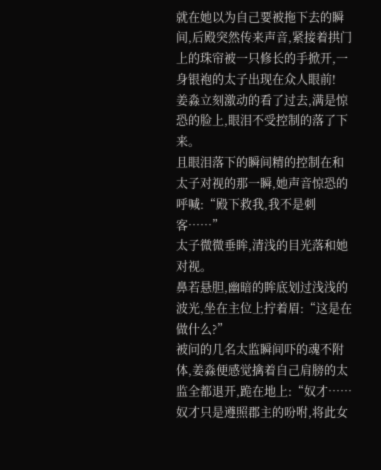就在她以为自己要被拖下去的瞬间,后殿突然传来声音,紧接着拱门上的珠帘被一只修长的手掀开,一身银袍的太子出现在众人眼前!
姜淼立刻激动的看了过去,满是惊恐的脸上,眼泪不受控制的落了下来。
且眼泪落下的瞬间精的控制在和太子对视的那一瞬,她声音惊恐的呼喊:“殿下救我,我不是刺客……”
太子微微垂眸,清浅的目光落和她对视。
鼻若悬胆,幽暗的眸底划过浅浅的波光,坐在主位上拧着眉:“这是在做什么?”
被问的几名太监瞬间吓的魂不附体,姜淼便感觉擒着自己肩膀的太监全都退开,跪在地上:“奴才……奴才只是遵照郡主的吩咐,将此女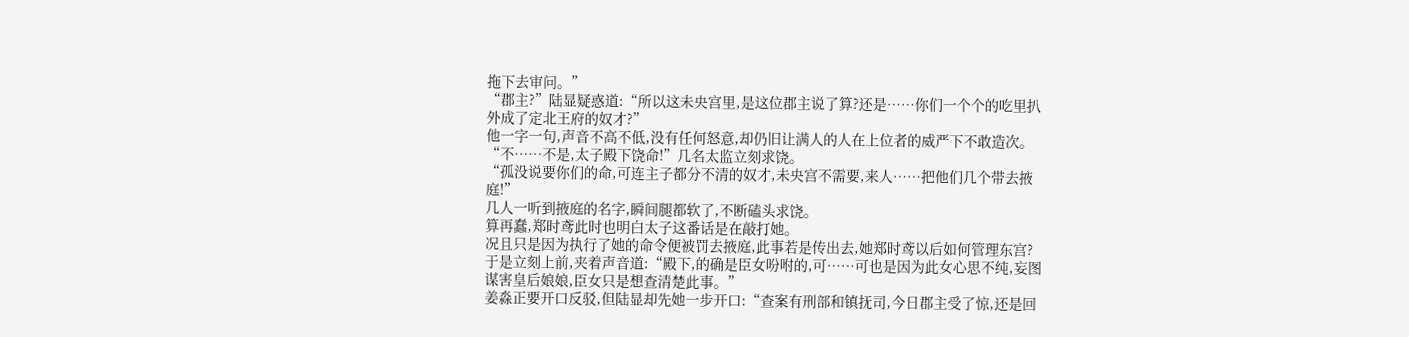拖下去审问。”
“郡主?”陆显疑惑道:“所以这未央宫里,是这位郡主说了算?还是……你们一个个的吃里扒外成了定北王府的奴才?”
他一字一句,声音不高不低,没有任何怒意,却仍旧让满人的人在上位者的威严下不敢造次。
“不……不是,太子殿下饶命!”几名太监立刻求饶。
“孤没说要你们的命,可连主子都分不清的奴才,未央宫不需要,来人……把他们几个带去掖庭!”
几人一听到掖庭的名字,瞬间腿都软了,不断磕头求饶。
算再蠢,郑时鸢此时也明白太子这番话是在敲打她。
况且只是因为执行了她的命令便被罚去掖庭,此事若是传出去,她郑时鸢以后如何管理东宫?
于是立刻上前,夹着声音道:“殿下,的确是臣女吩咐的,可……可也是因为此女心思不纯,妄图谋害皇后娘娘,臣女只是想查清楚此事。”
姜淼正要开口反驳,但陆显却先她一步开口:“查案有刑部和镇抚司,今日郡主受了惊,还是回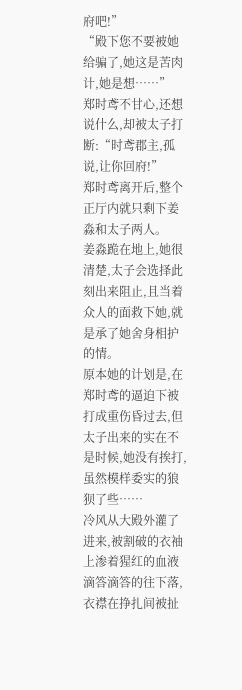府吧!”
“殿下您不要被她给骗了,她这是苦肉计,她是想……”
郑时鸢不甘心,还想说什么,却被太子打断:“时鸢郡主,孤说,让你回府!”
郑时鸢离开后,整个正厅内就只剩下姜淼和太子两人。
姜淼跪在地上,她很清楚,太子会选择此刻出来阻止,且当着众人的面救下她,就是承了她舍身相护的情。
原本她的计划是,在郑时鸢的逼迫下被打成重伤昏过去,但太子出来的实在不是时候,她没有挨打,虽然模样委实的狼狈了些……
冷风从大殿外灌了进来,被割破的衣袖上渗着猩红的血液滴答滴答的往下落,衣襟在挣扎间被扯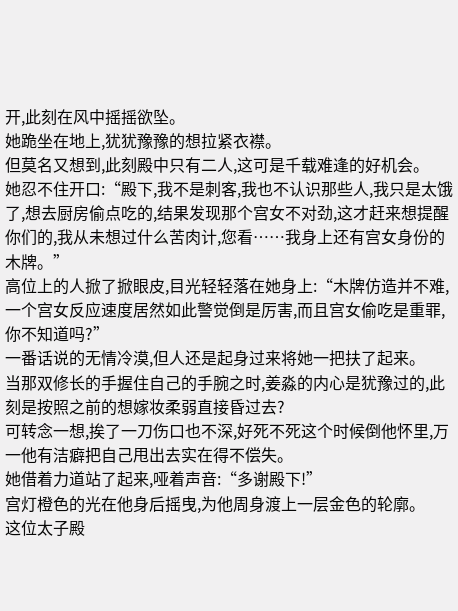开,此刻在风中摇摇欲坠。
她跪坐在地上,犹犹豫豫的想拉紧衣襟。
但莫名又想到,此刻殿中只有二人,这可是千载难逢的好机会。
她忍不住开口:“殿下,我不是刺客,我也不认识那些人,我只是太饿了,想去厨房偷点吃的,结果发现那个宫女不对劲,这才赶来想提醒你们的,我从未想过什么苦肉计,您看……我身上还有宫女身份的木牌。”
高位上的人掀了掀眼皮,目光轻轻落在她身上:“木牌仿造并不难,一个宫女反应速度居然如此警觉倒是厉害,而且宫女偷吃是重罪,你不知道吗?”
一番话说的无情冷漠,但人还是起身过来将她一把扶了起来。
当那双修长的手握住自己的手腕之时,姜淼的内心是犹豫过的,此刻是按照之前的想嫁妆柔弱直接昏过去?
可转念一想,挨了一刀伤口也不深,好死不死这个时候倒他怀里,万一他有洁癖把自己甩出去实在得不偿失。
她借着力道站了起来,哑着声音:“多谢殿下!”
宫灯橙色的光在他身后摇曳,为他周身渡上一层金色的轮廓。
这位太子殿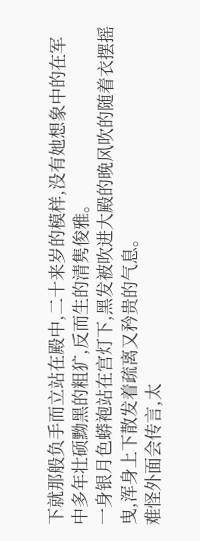下就那般负手而立站在殿中,二十来岁的模样,没有她想象中的在军中多年壮硕黝黑的粗犷,反而生的清隽俊雅。
一身银月色蟒袍站在宫灯下,黑发被吹进大殿的晚风吹的随着衣摆摇曳,浑身上下散发着疏离又矜贵的气息。
难怪外面会传言,太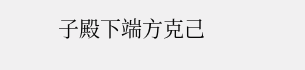子殿下端方克己